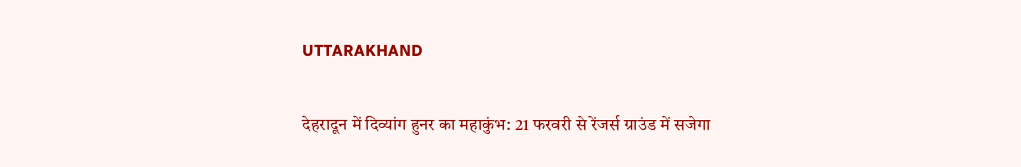UTTARAKHAND

देहरादून में दिव्यांग हुनर का महाकुंभ: 21 फरवरी से रेंजर्स ग्राउंड में सजेगा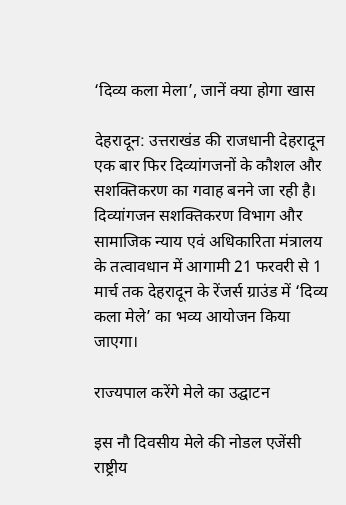‘दिव्य कला मेला’, जानें क्या होगा खास

देहरादून: उत्तराखंड की राजधानी देहरादून एक बार फिर दिव्यांगजनों के कौशल और सशक्तिकरण का गवाह बनने जा रही है। दिव्यांगजन सशक्तिकरण विभाग और सामाजिक न्याय एवं अधिकारिता मंत्रालय के तत्वावधान में आगामी 21 फरवरी से 1 मार्च तक देहरादून के रेंजर्स ग्राउंड में ‘दिव्य कला मेले’ का भव्य आयोजन किया जाएगा।

राज्यपाल करेंगे मेले का उद्घाटन

इस नौ दिवसीय मेले की नोडल एजेंसी राष्ट्रीय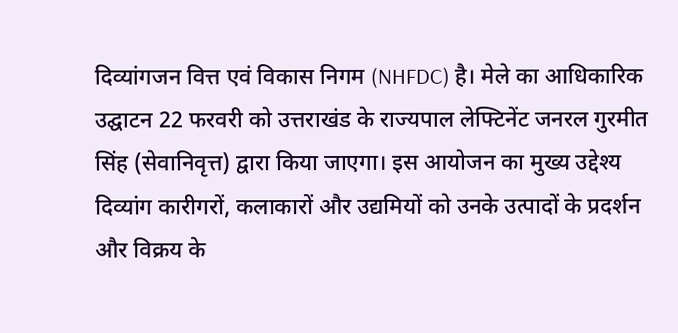दिव्यांगजन वित्त एवं विकास निगम (NHFDC) है। मेले का आधिकारिक उद्घाटन 22 फरवरी को उत्तराखंड के राज्यपाल लेफ्टिनेंट जनरल गुरमीत सिंह (सेवानिवृत्त) द्वारा किया जाएगा। इस आयोजन का मुख्य उद्देश्य दिव्यांग कारीगरों, कलाकारों और उद्यमियों को उनके उत्पादों के प्रदर्शन और विक्रय के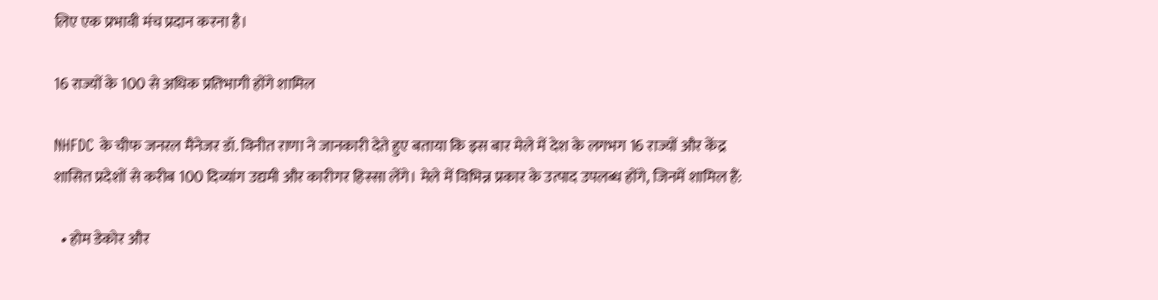लिए एक प्रभावी मंच प्रदान करना है।

16 राज्यों के 100 से अधिक प्रतिभागी होंगे शामिल

NHFDC के चीफ जनरल मैनेजर डॉ. विनीत राणा ने जानकारी देते हुए बताया कि इस बार मेले में देश के लगभग 16 राज्यों और केंद्र शासित प्रदेशों से करीब 100 दिव्यांग उद्यमी और कारीगर हिस्सा लेंगे। मेले में विभिन्न प्रकार के उत्पाद उपलब्ध होंगे, जिनमें शामिल हैं:

  • होम डेकोर और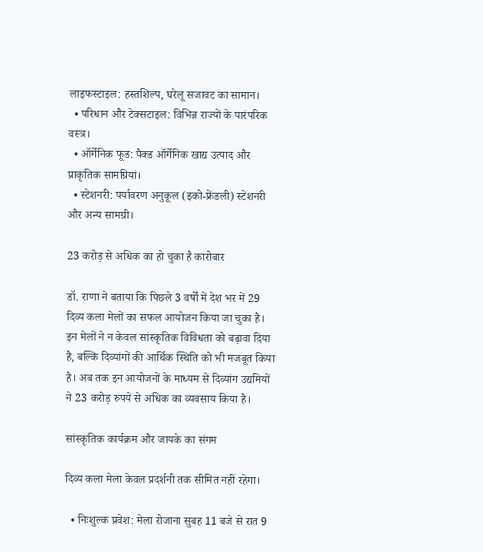लाइफस्टाइल: हस्तशिल्प, घरेलू सजावट का सामान।
  • परिधान और टेक्सटाइल: विभिन्न राज्यों के पारंपरिक वस्त्र।
  • ऑर्गेनिक फूड: पैक्ड ऑर्गेनिक खाद्य उत्पाद और प्राकृतिक सामग्रियां।
  • स्टेशनरी: पर्यावरण अनुकूल (इको-फ्रेंडली) स्टेशनरी और अन्य सामग्री।

23 करोड़ से अधिक का हो चुका है कारोबार

डॉ. राणा ने बताया कि पिछले 3 वर्षों में देश भर में 29 दिव्य कला मेलों का सफल आयोजन किया जा चुका है। इन मेलों ने न केवल सांस्कृतिक विविधता को बढ़ावा दिया है, बल्कि दिव्यांगों की आर्थिक स्थिति को भी मजबूत किया है। अब तक इन आयोजनों के माध्यम से दिव्यांग उद्यमियों ने 23 करोड़ रुपये से अधिक का व्यवसाय किया है।

सांस्कृतिक कार्यक्रम और जायके का संगम

दिव्य कला मेला केवल प्रदर्शनी तक सीमित नहीं रहेगा।

  • निःशुल्क प्रवेश: मेला रोजाना सुबह 11 बजे से रात 9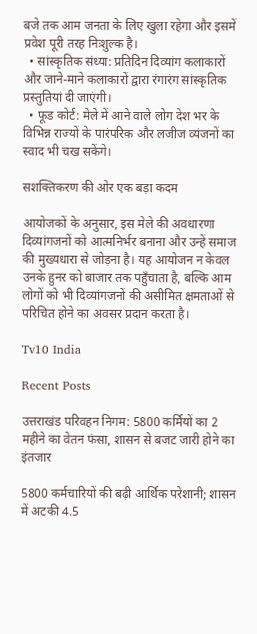बजे तक आम जनता के लिए खुला रहेगा और इसमें प्रवेश पूरी तरह निःशुल्क है।
  • सांस्कृतिक संध्या: प्रतिदिन दिव्यांग कलाकारों और जाने-माने कलाकारों द्वारा रंगारंग सांस्कृतिक प्रस्तुतियां दी जाएंगी।
  • फूड कोर्ट: मेले में आने वाले लोग देश भर के विभिन्न राज्यों के पारंपरिक और लजीज व्यंजनों का स्वाद भी चख सकेंगे।

सशक्तिकरण की ओर एक बड़ा कदम

आयोजकों के अनुसार, इस मेले की अवधारणा दिव्यांगजनों को आत्मनिर्भर बनाना और उन्हें समाज की मुख्यधारा से जोड़ना है। यह आयोजन न केवल उनके हुनर को बाजार तक पहुँचाता है, बल्कि आम लोगों को भी दिव्यांगजनों की असीमित क्षमताओं से परिचित होने का अवसर प्रदान करता है।

Tv10 India

Recent Posts

उत्तराखंड परिवहन निगम: 5800 कर्मियों का 2 महीने का वेतन फंसा, शासन से बजट जारी होने का इंतजार

5800 कर्मचारियों की बढ़ी आर्थिक परेशानी; शासन में अटकी 4.5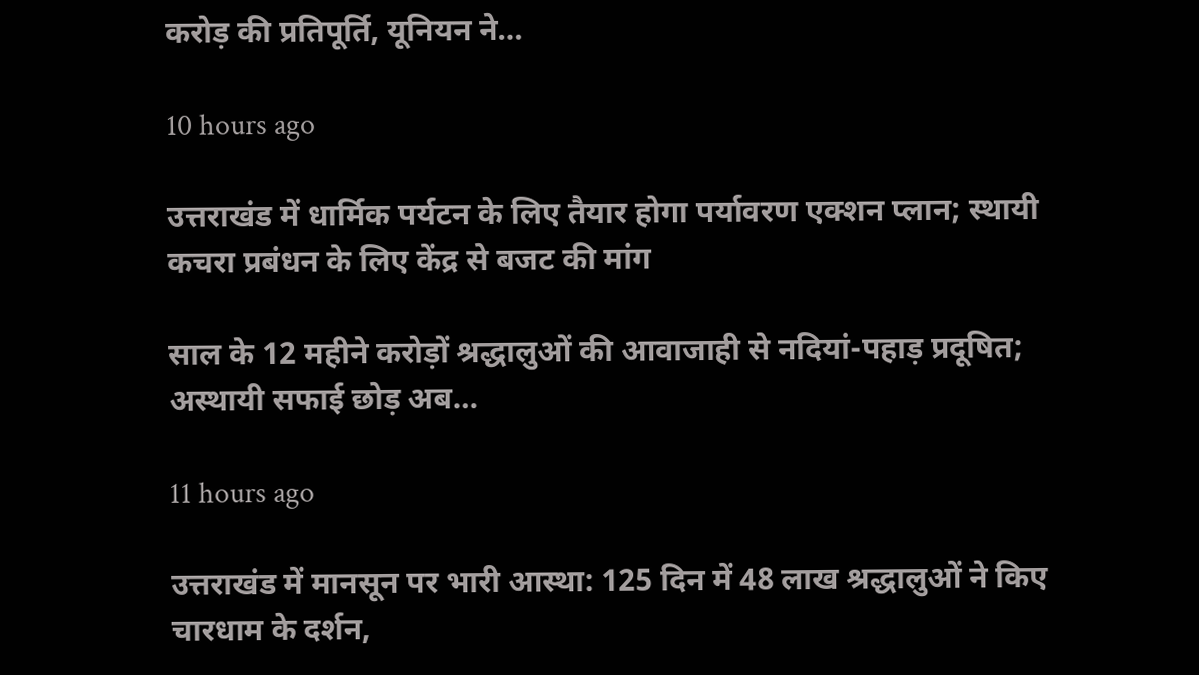करोड़ की प्रतिपूर्ति, यूनियन ने…

10 hours ago

उत्तराखंड में धार्मिक पर्यटन के लिए तैयार होगा पर्यावरण एक्शन प्लान; स्थायी कचरा प्रबंधन के लिए केंद्र से बजट की मांग

साल के 12 महीने करोड़ों श्रद्धालुओं की आवाजाही से नदियां-पहाड़ प्रदूषित; अस्थायी सफाई छोड़ अब…

11 hours ago

उत्तराखंड में मानसून पर भारी आस्था: 125 दिन में 48 लाख श्रद्धालुओं ने किए चारधाम के दर्शन,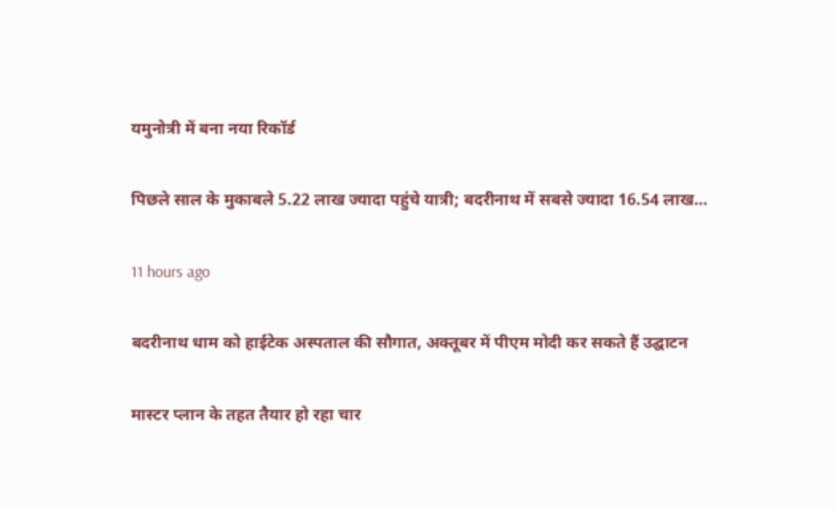यमुनोत्री में बना नया रिकॉर्ड

पिछले साल के मुकाबले 5.22 लाख ज्यादा पहुंचे यात्री; बदरीनाथ में सबसे ज्यादा 16.54 लाख…

11 hours ago

बदरीनाथ धाम को हाईटेक अस्पताल की सौगात, अक्तूबर में पीएम मोदी कर सकते हैं उद्घाटन

मास्टर प्लान के तहत तैयार हो रहा चार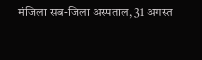मंजिला सब-जिला अस्पताल, 31 अगस्त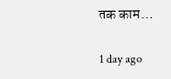तक काम…

1 day ago